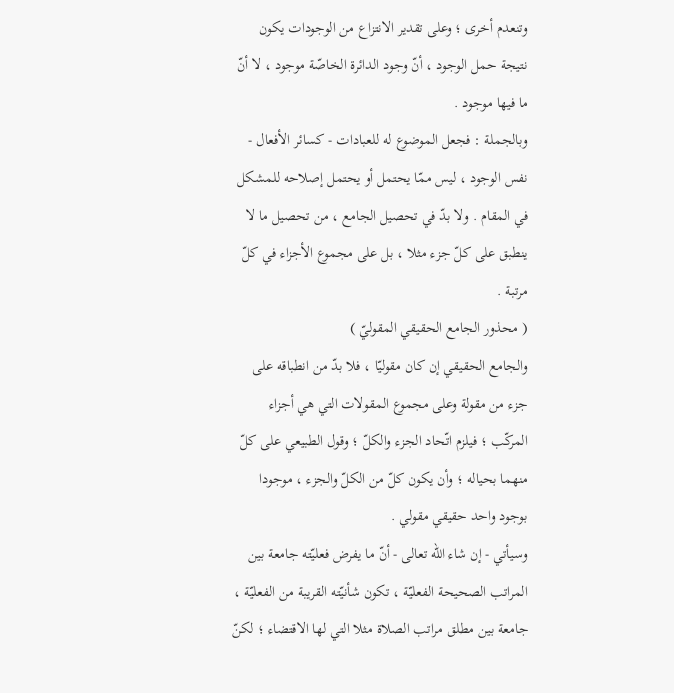وتنعدم أخرى ؛ وعلى تقدير الانتزاع من الوجودات يكون نتيجة حمل الوجود ، أنّ وجود الدائرة الخاصّة موجود ، لا أنّ ما فيها موجود .
وبالجملة : فجعل الموضوع له للعبادات - كسائر الأفعال - نفس الوجود ، ليس ممّا يحتمل أو يحتمل إصلاحه للمشكل في المقام . ولا بدّ في تحصيل الجامع ، من تحصيل ما لا ينطبق على كلّ جزء مثلا ، بل على مجموع الأجزاء في كلّ مرتبة .
( محذور الجامع الحقيقي المقوليّ )
والجامع الحقيقي إن كان مقوليّا ، فلا بدّ من انطباقه على جزء من مقولة وعلى مجموع المقولات التي هي أجزاء المركّب ؛ فيلزم اتّحاد الجزء والكلّ ؛ وقول الطبيعي على كلّ منهما بحياله ؛ وأن يكون كلّ من الكلّ والجزء ، موجودا بوجود واحد حقيقي مقولي .
وسيأتي - إن شاء اللّه تعالى - أنّ ما يفرض فعليّته جامعة بين المراتب الصحيحة الفعليّة ، تكون شأنيّته القريبة من الفعليّة ، جامعة بين مطلق مراتب الصلاة مثلا التي لها الاقتضاء ؛ لكنّ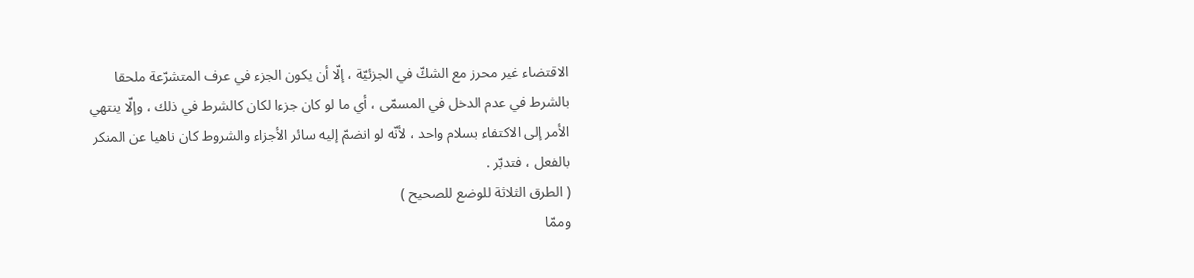الاقتضاء غير محرز مع الشكّ في الجزئيّة ، إلّا أن يكون الجزء في عرف المتشرّعة ملحقا بالشرط في عدم الدخل في المسمّى ، أي ما لو كان جزءا لكان كالشرط في ذلك ، وإلّا ينتهي الأمر إلى الاكتفاء بسلام واحد ، لأنّه لو انضمّ إليه سائر الأجزاء والشروط كان ناهيا عن المنكر بالفعل ، فتدبّر .
( الطرق الثلاثة للوضع للصحيح )
وممّا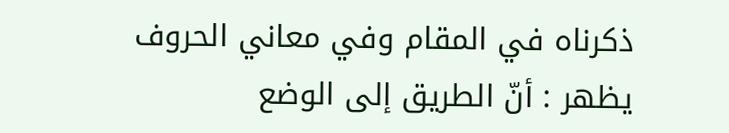ذكرناه في المقام وفي معاني الحروف يظهر : أنّ الطريق إلى الوضع